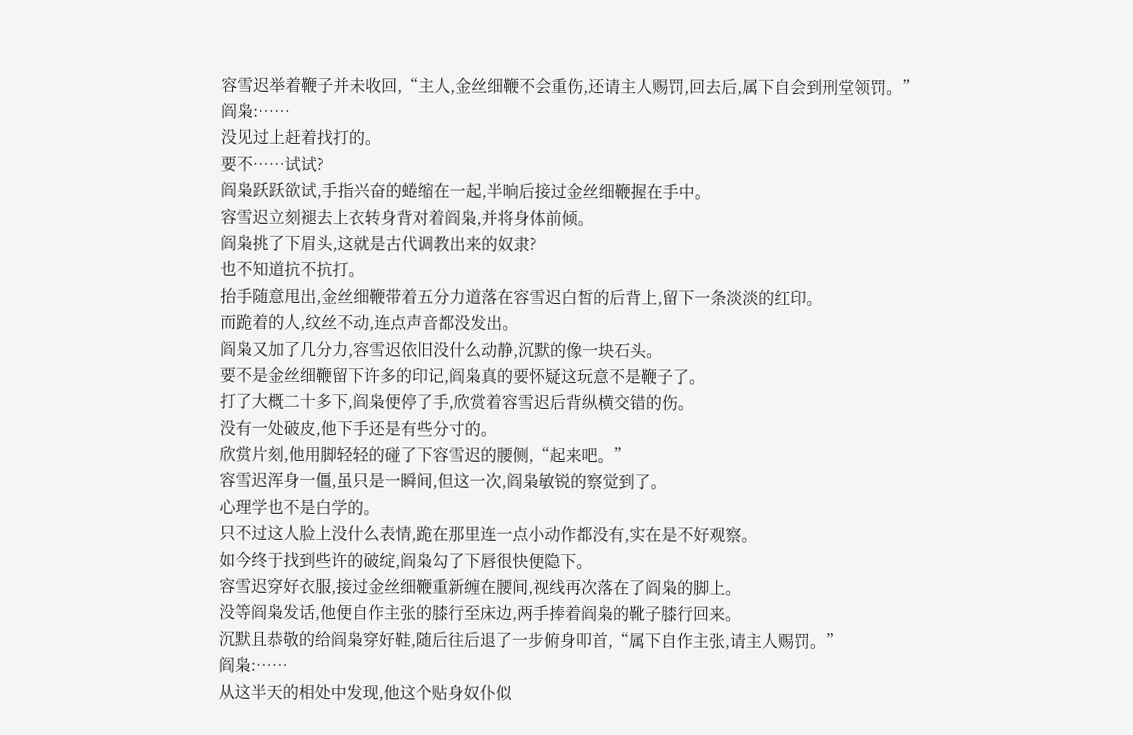容雪迟举着鞭子并未收回,“主人,金丝细鞭不会重伤,还请主人赐罚,回去后,属下自会到刑堂领罚。”
阎枭:……
没见过上赶着找打的。
要不……试试?
阎枭跃跃欲试,手指兴奋的蜷缩在一起,半晌后接过金丝细鞭握在手中。
容雪迟立刻褪去上衣转身背对着阎枭,并将身体前倾。
阎枭挑了下眉头,这就是古代调教出来的奴隶?
也不知道抗不抗打。
抬手随意甩出,金丝细鞭带着五分力道落在容雪迟白皙的后背上,留下一条淡淡的红印。
而跪着的人,纹丝不动,连点声音都没发出。
阎枭又加了几分力,容雪迟依旧没什么动静,沉默的像一块石头。
要不是金丝细鞭留下许多的印记,阎枭真的要怀疑这玩意不是鞭子了。
打了大概二十多下,阎枭便停了手,欣赏着容雪迟后背纵横交错的伤。
没有一处破皮,他下手还是有些分寸的。
欣赏片刻,他用脚轻轻的碰了下容雪迟的腰侧,“起来吧。”
容雪迟浑身一僵,虽只是一瞬间,但这一次,阎枭敏锐的察觉到了。
心理学也不是白学的。
只不过这人脸上没什么表情,跪在那里连一点小动作都没有,实在是不好观察。
如今终于找到些许的破绽,阎枭勾了下唇很快便隐下。
容雪迟穿好衣服,接过金丝细鞭重新缠在腰间,视线再次落在了阎枭的脚上。
没等阎枭发话,他便自作主张的膝行至床边,两手捧着阎枭的靴子膝行回来。
沉默且恭敬的给阎枭穿好鞋,随后往后退了一步俯身叩首,“属下自作主张,请主人赐罚。”
阎枭:……
从这半天的相处中发现,他这个贴身奴仆似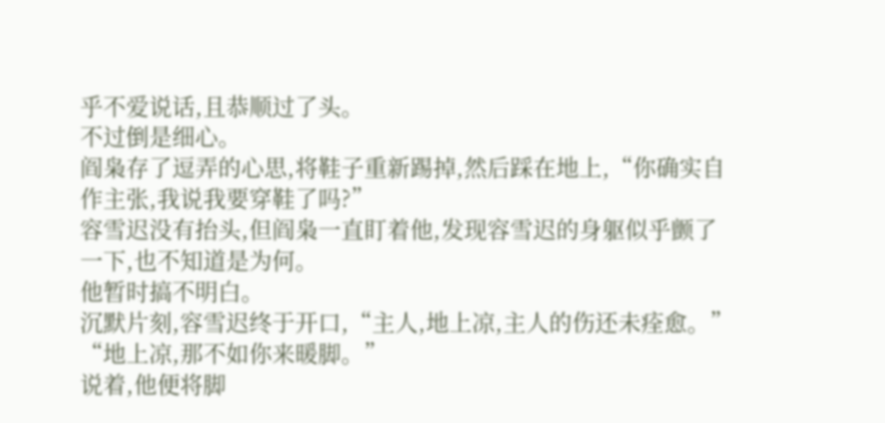乎不爱说话,且恭顺过了头。
不过倒是细心。
阎枭存了逗弄的心思,将鞋子重新踢掉,然后踩在地上,“你确实自作主张,我说我要穿鞋了吗?”
容雪迟没有抬头,但阎枭一直盯着他,发现容雪迟的身躯似乎颤了一下,也不知道是为何。
他暂时搞不明白。
沉默片刻,容雪迟终于开口,“主人,地上凉,主人的伤还未痊愈。”
“地上凉,那不如你来暖脚。”
说着,他便将脚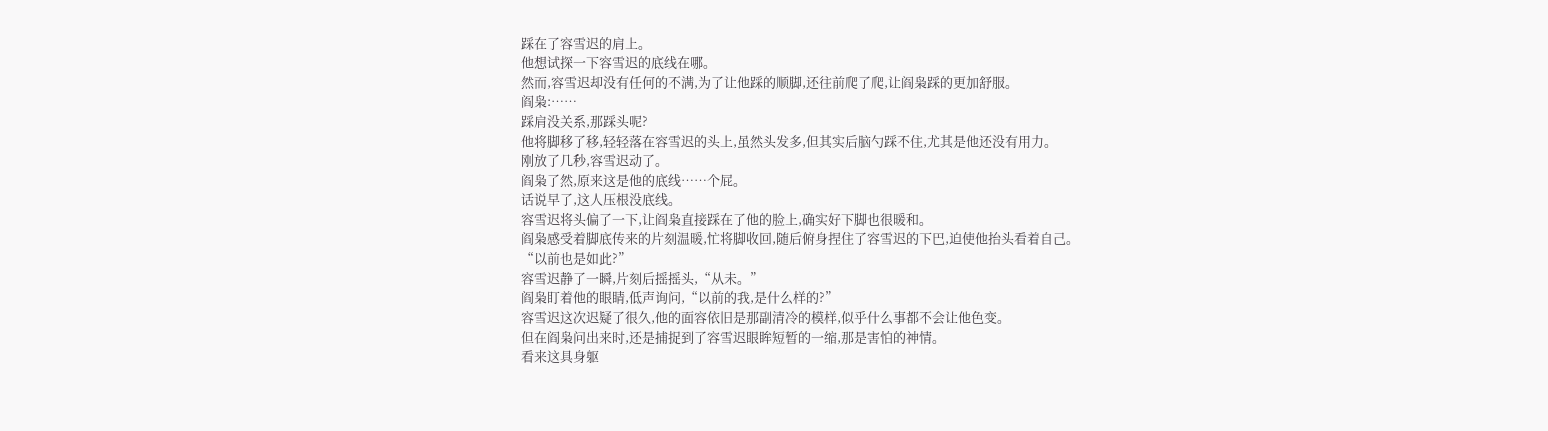踩在了容雪迟的肩上。
他想试探一下容雪迟的底线在哪。
然而,容雪迟却没有任何的不满,为了让他踩的顺脚,还往前爬了爬,让阎枭踩的更加舒服。
阎枭:……
踩肩没关系,那踩头呢?
他将脚移了移,轻轻落在容雪迟的头上,虽然头发多,但其实后脑勺踩不住,尤其是他还没有用力。
刚放了几秒,容雪迟动了。
阎枭了然,原来这是他的底线……个屁。
话说早了,这人压根没底线。
容雪迟将头偏了一下,让阎枭直接踩在了他的脸上,确实好下脚也很暖和。
阎枭感受着脚底传来的片刻温暖,忙将脚收回,随后俯身捏住了容雪迟的下巴,迫使他抬头看着自己。
“以前也是如此?”
容雪迟静了一瞬,片刻后摇摇头,“从未。”
阎枭盯着他的眼睛,低声询问,“以前的我,是什么样的?”
容雪迟这次迟疑了很久,他的面容依旧是那副清冷的模样,似乎什么事都不会让他色变。
但在阎枭问出来时,还是捕捉到了容雪迟眼眸短暂的一缩,那是害怕的神情。
看来这具身躯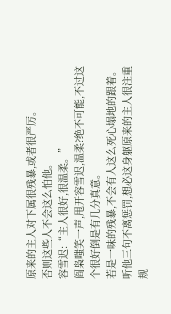原来的主人对下属很残暴,或者很严厉。
否则这些人不会这么怕他。
容雪迟:“主人很好,很温柔。”
阎枭嗤笑一声,甩开容雪迟,温柔?绝不可能,不过这个很好倒是有几分真意。
若是一味的残暴,不会有人这么死心塌地的跟着。
听他三句不离惩罚,想必这身躯原来的主人很注重规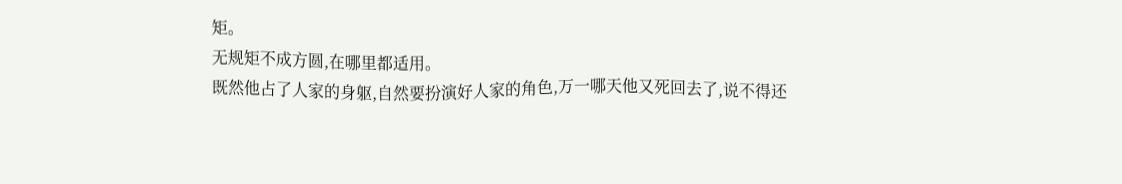矩。
无规矩不成方圆,在哪里都适用。
既然他占了人家的身躯,自然要扮演好人家的角色,万一哪天他又死回去了,说不得还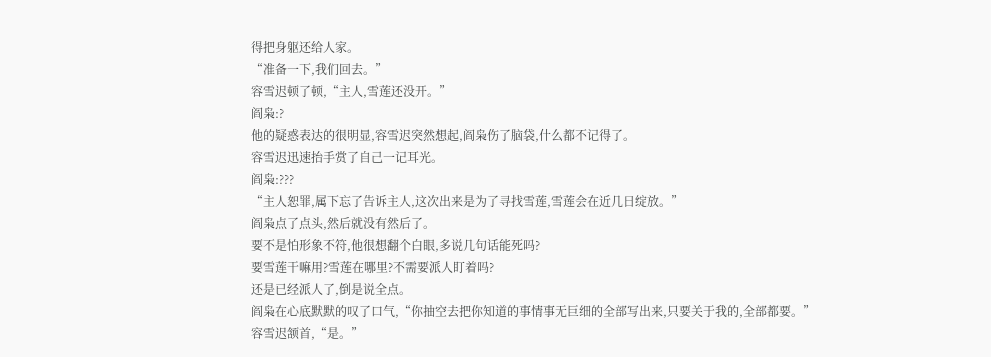得把身躯还给人家。
“准备一下,我们回去。”
容雪迟顿了顿,“主人,雪莲还没开。”
阎枭:?
他的疑惑表达的很明显,容雪迟突然想起,阎枭伤了脑袋,什么都不记得了。
容雪迟迅速抬手赏了自己一记耳光。
阎枭:???
“主人恕罪,属下忘了告诉主人,这次出来是为了寻找雪莲,雪莲会在近几日绽放。”
阎枭点了点头,然后就没有然后了。
要不是怕形象不符,他很想翻个白眼,多说几句话能死吗?
要雪莲干嘛用?雪莲在哪里?不需要派人盯着吗?
还是已经派人了,倒是说全点。
阎枭在心底默默的叹了口气,“你抽空去把你知道的事情事无巨细的全部写出来,只要关于我的,全部都要。”
容雪迟颔首,“是。”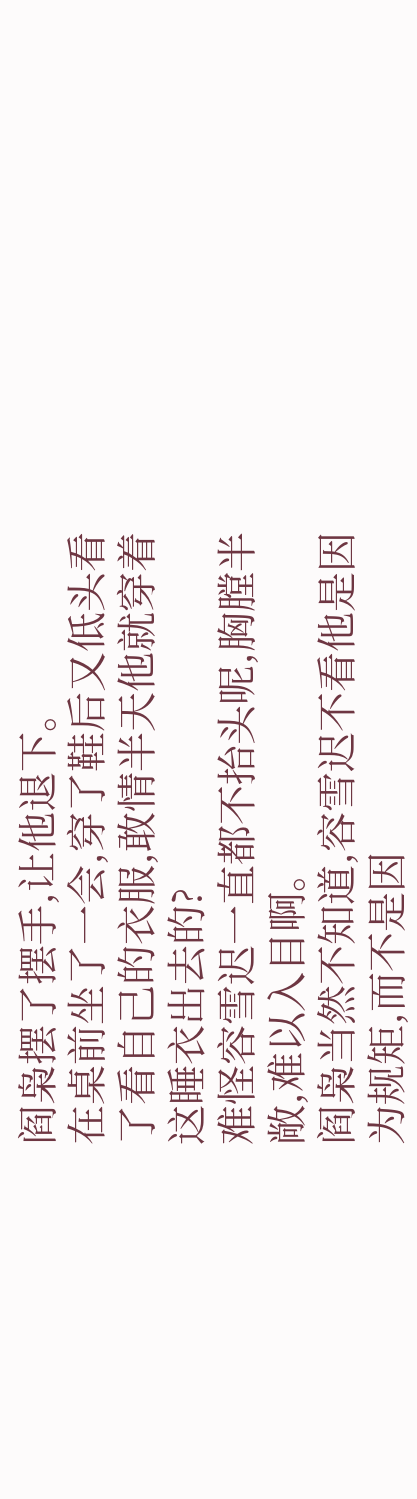阎枭摆了摆手,让他退下。
在桌前坐了一会,穿了鞋后又低头看了看自己的衣服,敢情半天他就穿着这睡衣出去的?
难怪容雪迟一直都不抬头呢,胸膛半敞,难以入目啊。
阎枭当然不知道,容雪迟不看他是因为规矩,而不是因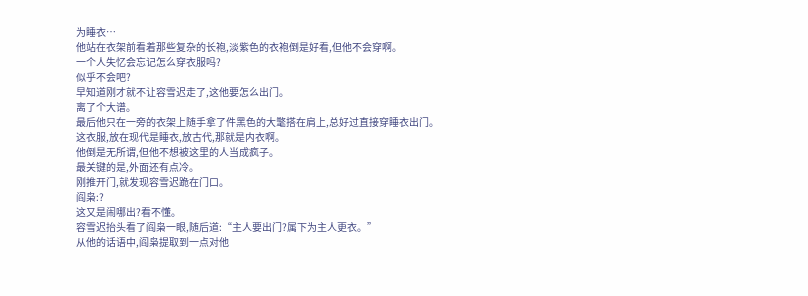为睡衣…
他站在衣架前看着那些复杂的长袍,淡紫色的衣袍倒是好看,但他不会穿啊。
一个人失忆会忘记怎么穿衣服吗?
似乎不会吧?
早知道刚才就不让容雪迟走了,这他要怎么出门。
离了个大谱。
最后他只在一旁的衣架上随手拿了件黑色的大氅搭在肩上,总好过直接穿睡衣出门。
这衣服,放在现代是睡衣,放古代,那就是内衣啊。
他倒是无所谓,但他不想被这里的人当成疯子。
最关键的是,外面还有点冷。
刚推开门,就发现容雪迟跪在门口。
阎枭:?
这又是闹哪出?看不懂。
容雪迟抬头看了阎枭一眼,随后道:“主人要出门?属下为主人更衣。”
从他的话语中,阎枭提取到一点对他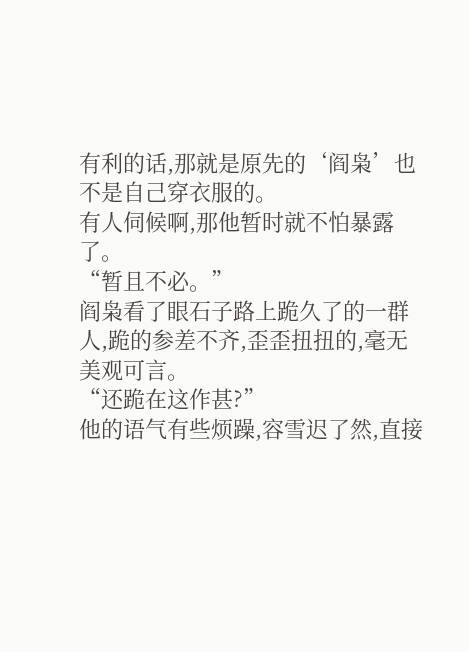有利的话,那就是原先的‘阎枭’也不是自己穿衣服的。
有人伺候啊,那他暂时就不怕暴露了。
“暂且不必。”
阎枭看了眼石子路上跪久了的一群人,跪的参差不齐,歪歪扭扭的,毫无美观可言。
“还跪在这作甚?”
他的语气有些烦躁,容雪迟了然,直接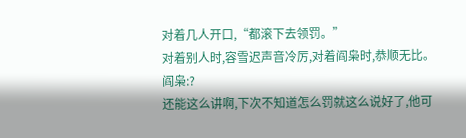对着几人开口,“都滚下去领罚。”
对着别人时,容雪迟声音冷厉,对着阎枭时,恭顺无比。
阎枭:?
还能这么讲啊,下次不知道怎么罚就这么说好了,他可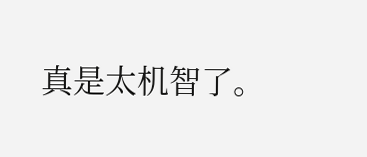真是太机智了。